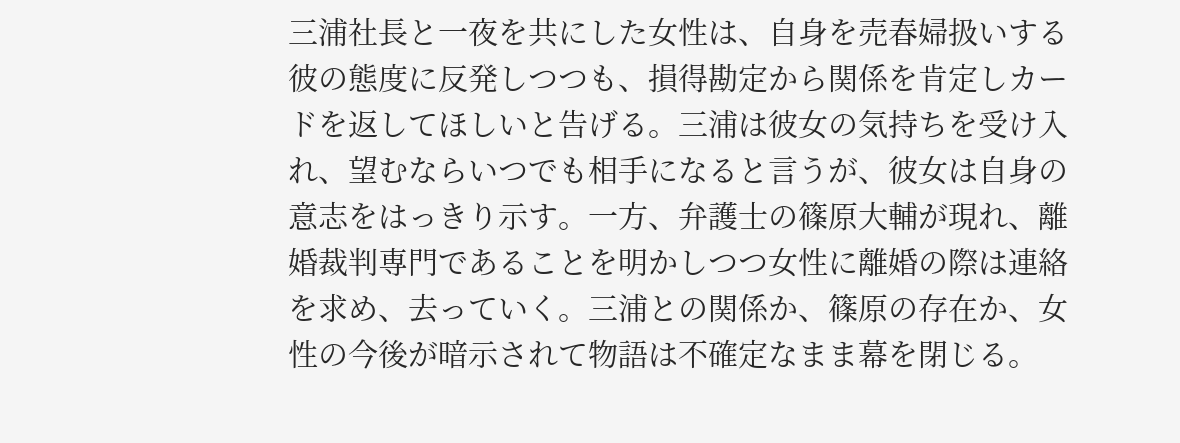三浦社長と一夜を共にした女性は、自身を売春婦扱いする彼の態度に反発しつつも、損得勘定から関係を肯定しカードを返してほしいと告げる。三浦は彼女の気持ちを受け入れ、望むならいつでも相手になると言うが、彼女は自身の意志をはっきり示す。一方、弁護士の篠原大輔が現れ、離婚裁判専門であることを明かしつつ女性に離婚の際は連絡を求め、去っていく。三浦との関係か、篠原の存在か、女性の今後が暗示されて物語は不確定なまま幕を閉じる。